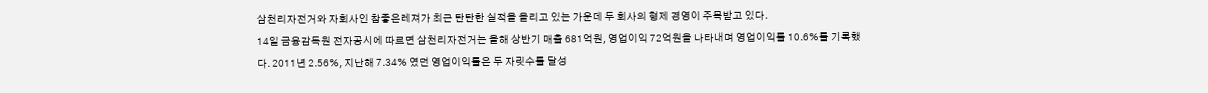삼천리자전거와 자회사인 참좋은레져가 최근 탄탄한 실적을 올리고 있는 가운데 두 회사의 형제 경영이 주목받고 있다.
14일 금융감독원 전자공시에 따르면 삼천리자전거는 올해 상반기 매출 681억원, 영업이익 72억원을 나타내며 영업이익률 10.6%를 기록했다. 2011년 2.56%, 지난해 7.34% 였던 영업이익률은 두 자릿수를 달성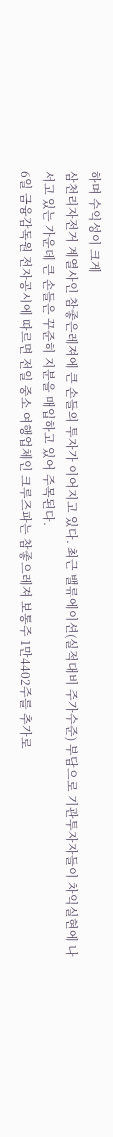하며 수익성이 크게
삼천리자전거 계열사인 참좋은레져에 큰 손들의 투자가 이어지고 있다. 최근 밸류에이션(실적대비 주가수준) 부담으로 기관투자자들이 차익실현에 나서고 있는 가운데 큰 손들은 꾸준히 지분을 매입하고 있어 주목된다.
6일 금융감독원 전자공시에 따르면 전일 중소 여행업체인 크루즈파는 참좋으레져 보통주 1만4402주를 추가로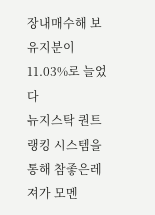장내매수해 보유지분이 11.03%로 늘었다
뉴지스탁 퀀트랭킹 시스템을 통해 참좋은레져가 모멘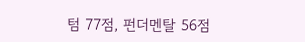텀 77점, 펀더멘탈 56점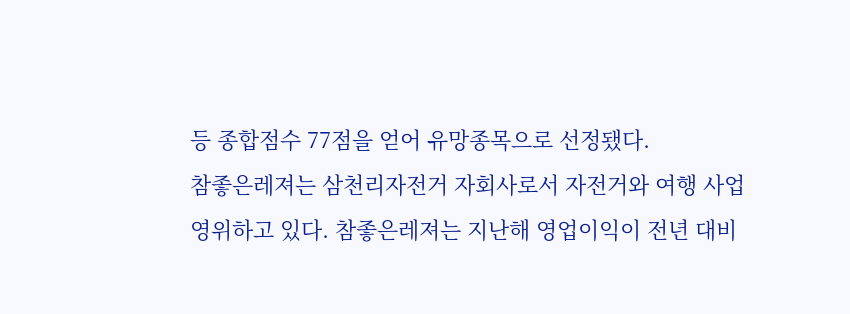등 종합점수 77점을 얻어 유망종목으로 선정됐다.
참좋은레져는 삼천리자전거 자회사로서 자전거와 여행 사업 영위하고 있다. 참좋은레져는 지난해 영업이익이 전년 대비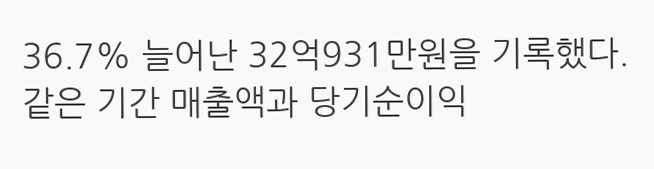36.7% 늘어난 32억931만원을 기록했다. 같은 기간 매출액과 당기순이익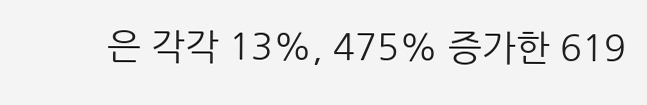은 각각 13%, 475% 증가한 619